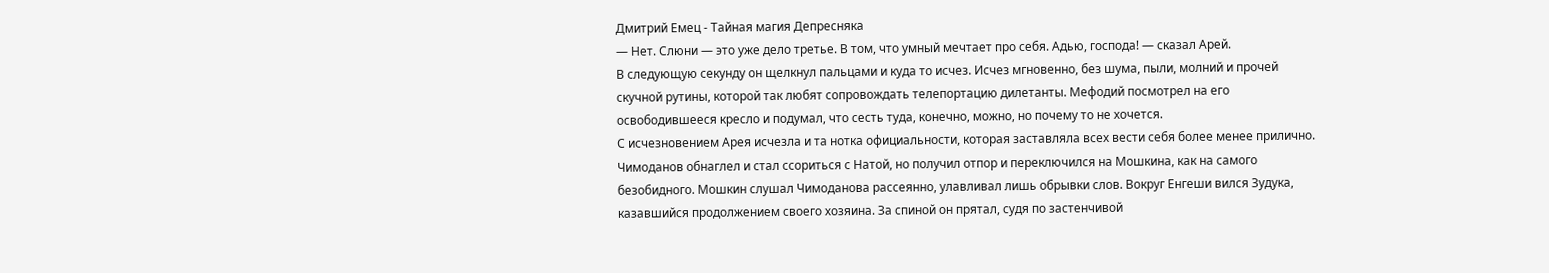Дмитрий Емец - Тайная магия Депресняка
— Нет. Слюни — это уже дело третье. В том, что умный мечтает про себя. Адью, господа! — сказал Арей.
В следующую секунду он щелкнул пальцами и куда то исчез. Исчез мгновенно, без шума, пыли, молний и прочей скучной рутины, которой так любят сопровождать телепортацию дилетанты. Мефодий посмотрел на его освободившееся кресло и подумал, что сесть туда, конечно, можно, но почему то не хочется.
С исчезновением Арея исчезла и та нотка официальности, которая заставляла всех вести себя более менее прилично. Чимоданов обнаглел и стал ссориться с Натой, но получил отпор и переключился на Мошкина, как на самого безобидного. Мошкин слушал Чимоданова рассеянно, улавливал лишь обрывки слов. Вокруг Енгеши вился Зудука, казавшийся продолжением своего хозяина. За спиной он прятал, судя по застенчивой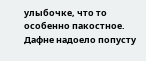улыбочке, что то особенно пакостное.
Дафне надоело попусту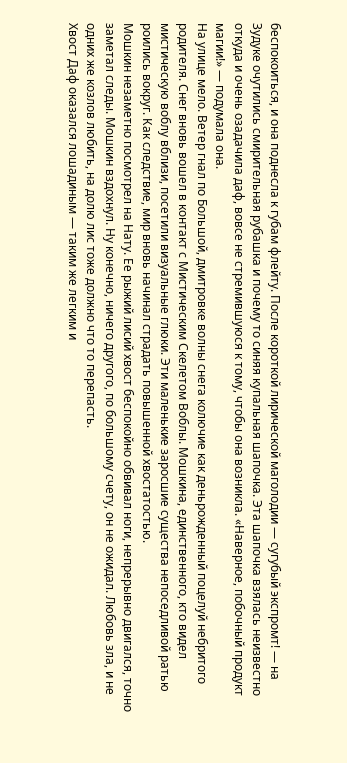беспокоиться, и она поднесла к губам флейту. После короткой лирической маголодии — сугубый экспромт! — на Зудуке очутились смирительная рубашка и почему то синяя купальная шапочка. Эта шапочка взялась неизвестно откуда и очень озадачила даф, вовсе не стремившуюся к тому, чтобы она возникла. «Наверное, побочный продукт магии!» — подумала она.
На улице мело. Ветер гнал по Большой, дмитровке волны снега колючие как деньрожденный поцелуй небритого родителя. Снег вновь вошел в контакт с Мистическим Скелетом Воблы. Мошкина, единственного, кто видел мистическую воблу вблизи, посетили визуальные глюки. Эти маленькие заросшие существа непоседливой ратью роились вокруг. Как следствие, мир вновь начинал страдать повышенной хвостатостью.
Мошкин незаметно посмотрел на Нату. Ее рыжий лисий хвост беспокойно обвивал ноги, непрерывно двигался, точно заметал следы. Мошкин вздохнул. Ну конечно, ничего другого, по большому счету, он не ожидал. Любовь зла, и не одних же козлов любить, на долю лис тоже должно что то перепасть.
Хвост Даф оказался лошадиным — таким же легким и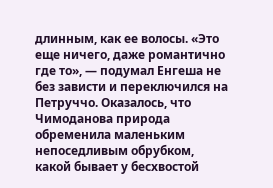длинным, как ее волосы. «Это еще ничего, даже романтично где то», — подумал Енгеша не без зависти и переключился на Петруччо. Оказалось, что Чимоданова природа обременила маленьким непоседливым обрубком, какой бывает у бесхвостой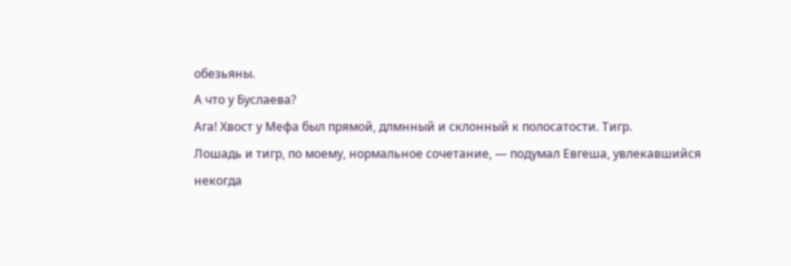обезьяны.
А что у Буслаева?
Ага! Хвост у Мефа был прямой, длмнный и склонный к полосатости. Тигр.
Лошадь и тигр, по моему, нормальное сочетание, — подумал Евгеша, увлекавшийся некогда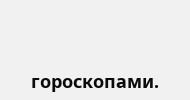гороскопами.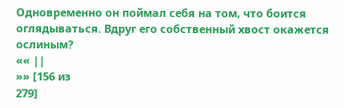Одновременно он поймал себя на том, что боится оглядываться. Вдруг его собственный хвост окажется ослиным?
«« ||
»» [156 из
279]